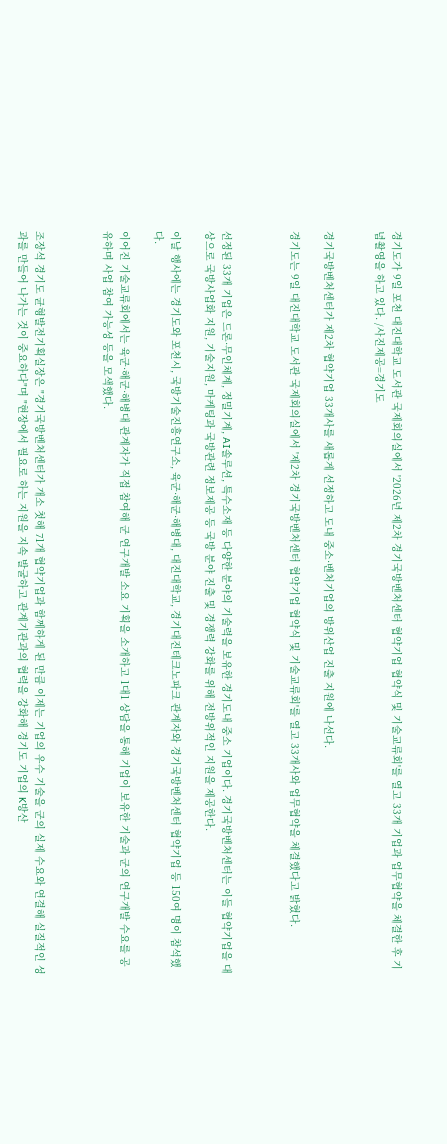경기도가 9일 포천 대진대학교 도서관 국제회의실에서 '2026년 제2차 경기국방벤처센터 협약기업 협약식 및 기술교류회'를 열고 33개 기업과 업무협약을 체결한 후 기념촬영을 하고 있다. /사진제공=경기도


경기국방벤처센터가 제2차 협약기업 33개사를 새롭게 선정하고 도내 중소·벤처기업의 방위산업 진출 지원에 나선다.

경기도는 9일 대진대학교 도서관 국제회의실에서 '제2차 경기국방벤처센터 협약기업 협약식 및 기술교류회'를 열고 33개사와 업무협약을 체결했다고 밝혔다.



선정된 33개 기업은 드론·무인체계, 정밀기계, AI솔루션, 특수소재 등 다양한 분야의 기술력을 보유한 경기도내 중소 기업이다. 경기국방벤처센터는 이들 협약기업을 대상으로 국방사업화 지원, 기술지원, 마케팅과 국방관련 정보제공 등 국방 분야 진출 및 경쟁력 강화를 위해 전방위적인 지원을 제공한다.

이날 행사에는 경기도와 포천시, 국방기술진흥연구소, 육군·해군·해병대, 대진대학교, 경기대진테크노파크 관계자와 경기국방벤처센터 협약기업 등 150여 명이 참석했다.

이어진 기술교류회에서는 육군·해군·해병대 관계자가 직접 참여해 군 연구개발 소요 기획을 소개하고 1대1 상담을 통해 기업이 보유한 기술과 군의 연구개발 수요를 공유하며 사업 참여 가능성 등을 모색했다.



조장석 경기도 균형발전기획실장은 "경기국방벤처센터가 개소 첫해 71개 협약기업과 함께하게 된 만큼 이제는 기업의 우수 기술을 군의 실제 수요와 연결해 실질적인 성과를 만들어 나가는 것이 중요하다"며 "현장에서 필요로 하는 지원을 지속 발굴하고 관계기관과의 협력을 강화해 경기도 기업의 K방산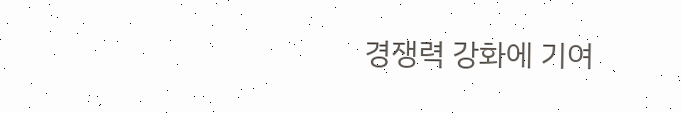경쟁력 강화에 기여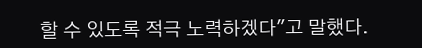할 수 있도록 적극 노력하겠다"고 말했다.